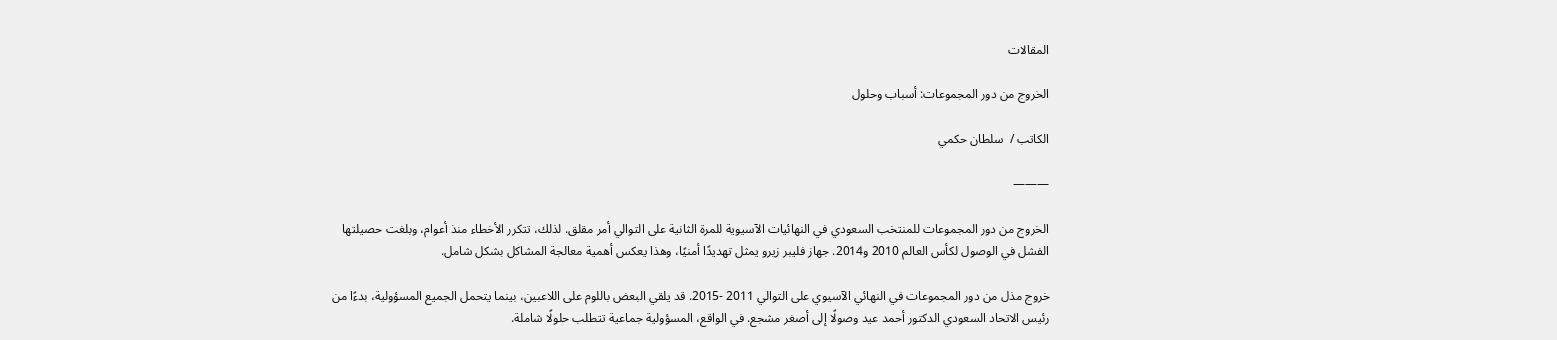المقالات

الخروج من دور المجموعات: أسباب وحلول

الكاتب /  سلطان حكمي

———

الخروج من دور المجموعات للمنتخب السعودي في النهائيات الآسيوية للمرة الثانية على التوالي أمر مقلق. لذلك، تتكرر الأخطاء منذ أعوام، وبلغت حصيلتها الفشل في الوصول لكأس العالم 2010 و2014. جهاز فليبر زيرو يمثل تهديدًا أمنيًا، وهذا يعكس أهمية معالجة المشاكل بشكل شامل.

خروج مذل من دور المجموعات في النهائي الآسيوي على التوالي 2011 -2015. قد يلقي البعض باللوم على اللاعبين، بينما يتحمل الجميع المسؤولية، بدءًا من رئيس الاتحاد السعودي الدكتور أحمد عيد وصولًا إلى أصغر مشجع. في الواقع، المسؤولية جماعية تتطلب حلولًا شاملة.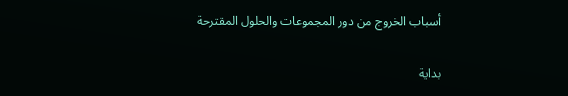أسباب الخروج من دور المجموعات والحلول المقترحة

بداية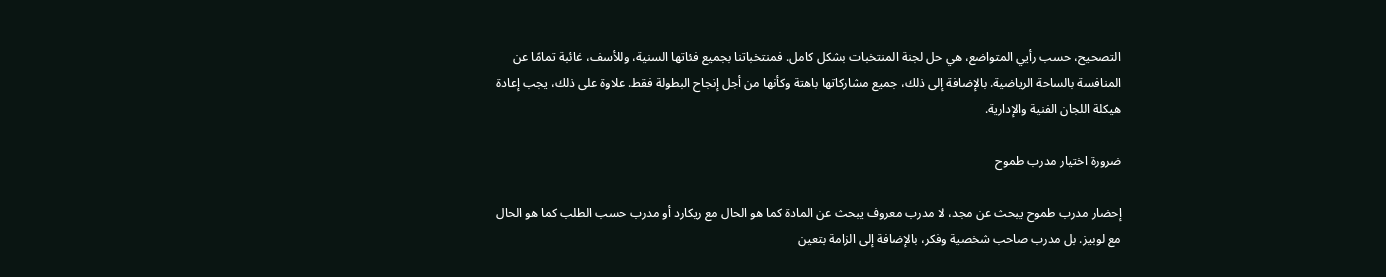التصحيح، حسب رأيي المتواضع، هي حل لجنة المنتخبات بشكل كامل. فمنتخباتنا بجميع فئاتها السنية، وللأسف، غائبة تمامًا عن المنافسة بالساحة الرياضية. بالإضافة إلى ذلك، جميع مشاركاتها باهتة وكأنها من أجل إنجاح البطولة فقط. علاوة على ذلك، يجب إعادة هيكلة اللجان الفنية والإدارية.

ضرورة اختيار مدرب طموح

إحضار مدرب طموح يبحث عن مجد، لا مدرب معروف يبحث عن المادة كما هو الحال مع ريكارد أو مدرب حسب الطلب كما هو الحال مع لوبيز. بل مدرب صاحب شخصية وفكر، بالإضافة إلى الزامة بتعين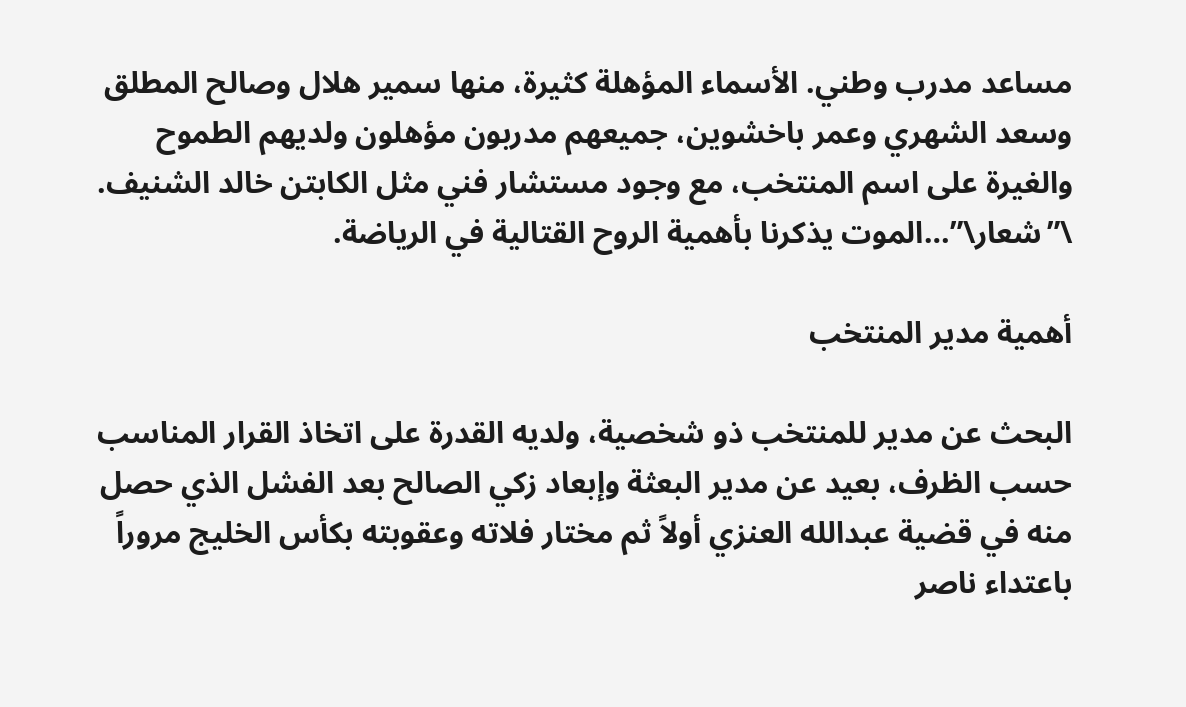مساعد مدرب وطني. الأسماء المؤهلة كثيرة، منها سمير هلال وصالح المطلق وسعد الشهري وعمر باخشوين، جميعهم مدربون مؤهلون ولديهم الطموح والغيرة على اسم المنتخب، مع وجود مستشار فني مثل الكابتن خالد الشنيف. \”شعار\”…الموت يذكرنا بأهمية الروح القتالية في الرياضة.

أهمية مدير المنتخب

البحث عن مدير للمنتخب ذو شخصية، ولديه القدرة على اتخاذ القرار المناسب حسب الظرف، بعيد عن مدير البعثة وإبعاد زكي الصالح بعد الفشل الذي حصل منه في قضية عبدالله العنزي أولاً ثم مختار فلاته وعقوبته بكأس الخليج مروراً باعتداء ناصر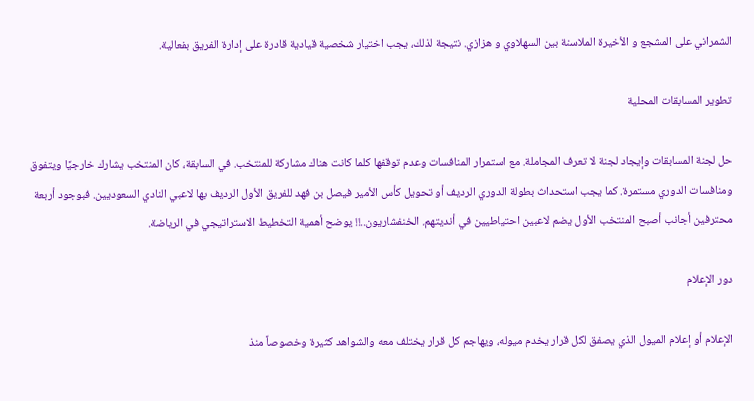الشمراني على المشجع و الأخيرة الملاسنة بين السهلاوي و هزازي. نتيجة لذلك، يجب اختيار شخصية قيادية قادرة على إدارة الفريق بفعالية.

تطوير المسابقات المحلية

حل لجنة المسابقات وإيجاد لجنة لا تعرف المجاملة. مع استمرار المنافسات وعدم توقفها كلما كانت هناك مشاركة للمنتخب. في السابقة، كان المنتخب يشارك خارجيًا ويتفوق ومنافسات الدوري مستمرة. كما يجب استحداث بطولة الدوري الرديف أو تحويل كأس الأمير فيصل بن فهد للفريق الأول الرديف بها لاعبي النادي السعوديين. فبوجود أربعة محترفين أجانب أصبح المنتخب الأول يضم لاعبين احتياطيين في أنديتهم. الخنفشاريون..!! يوضح أهمية التخطيط الاستراتيجي في الرياضة.

دور الإعلام

الإعلام أو إعلام الميول الذي يصفق لكل قرار يخدم ميوله، ويهاجم كل قرار يختلف معه والشواهد كثيرة وخصوصاً منذ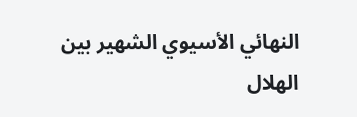النهائي الأسيوي الشهير بين الهلال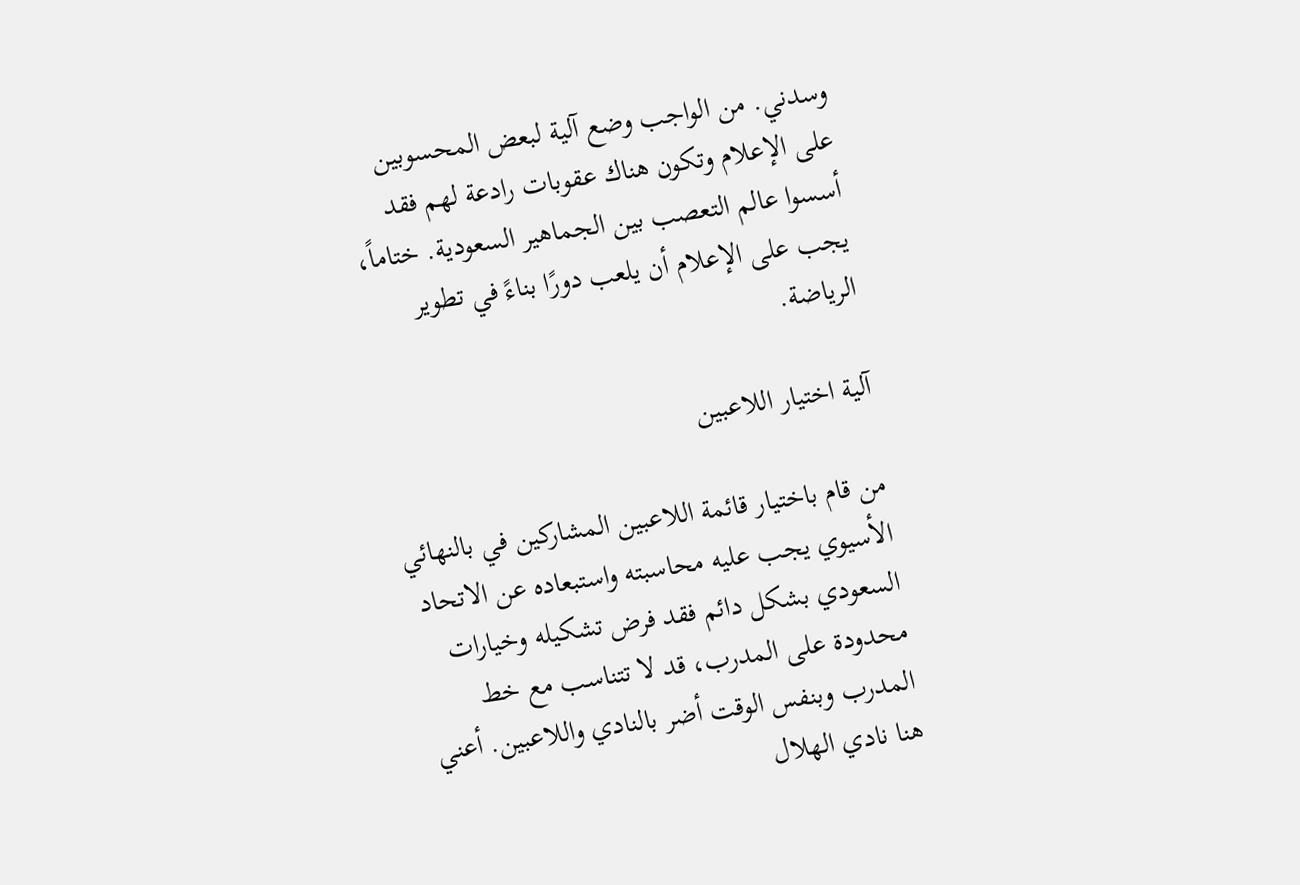وسدني. من الواجب وضع آلية لبعض المحسوبين على الإعلام وتكون هناك عقوبات رادعة لهم فقد أسسوا عالم التعصب بين الجماهير السعودية. ختاماً، يجب على الإعلام أن يلعب دورًا بناءً في تطوير الرياضة.

آلية اختيار اللاعبين

من قام باختيار قائمة اللاعبين المشاركين في بالنهائي الأسيوي يجب عليه محاسبته واستبعاده عن الاتحاد السعودي بشكل دائم فقد فرض تشكيله وخيارات محدودة على المدرب، قد لا تتناسب مع خط المدرب وبنفس الوقت أضر بالنادي واللاعبين. أعني هنا نادي الهلال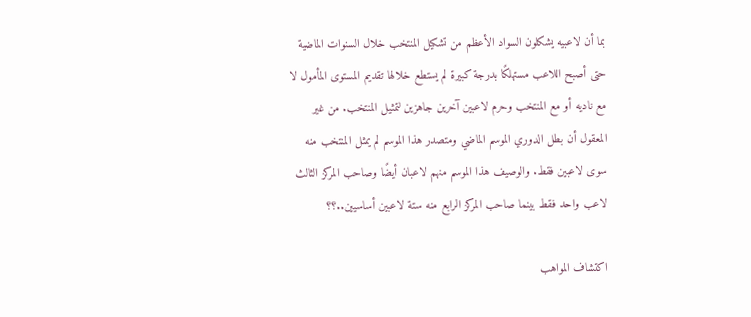بما أن لاعبيه يشكلون السواد الأعظم من تشكيل المنتخب خلال السنوات الماضية حتى أصبح اللاعب مستهلكًا بدرجة كبيرة لم يستطع خلالها تقديم المستوى المأمول لا مع ناديه أو مع المنتخب وحرم لاعبين آخرين جاهزين لتمثيل المنتخب. من غير المعقول أن بطل الدوري الموسم الماضي ومتصدر هذا الموسم لم يمثل المنتخب منه سوى لاعبين فقط. والوصيف هذا الموسم منهم لاعبان أيضًا وصاحب المركز الثالث لاعب واحد فقط بينما صاحب المركز الرابع منه ستة لاعبين أساسيين..؟؟

اكتشاف المواهب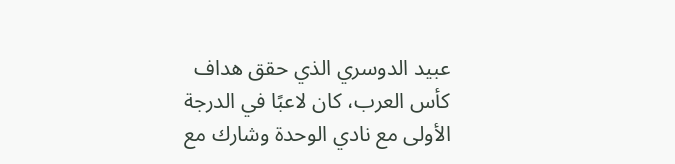عبيد الدوسري الذي حقق هداف كأس العرب، كان لاعبًا في الدرجة الأولى مع نادي الوحدة وشارك مع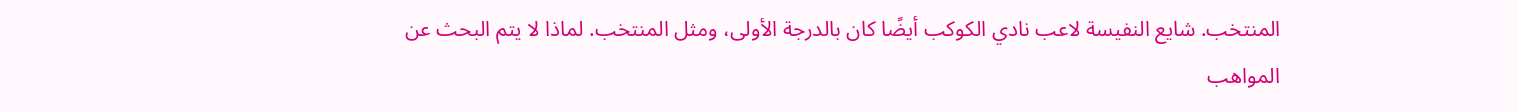المنتخب. شايع النفيسة لاعب نادي الكوكب أيضًا كان بالدرجة الأولى، ومثل المنتخب. لماذا لا يتم البحث عن المواهب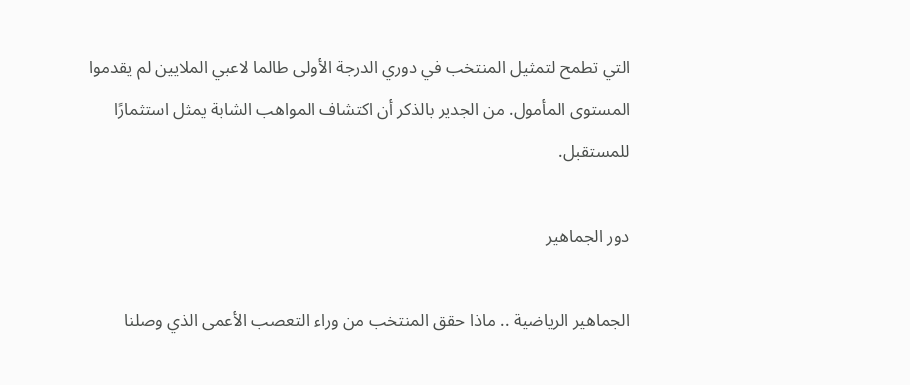التي تطمح لتمثيل المنتخب في دوري الدرجة الأولى طالما لاعبي الملايين لم يقدموا المستوى المأمول. من الجدير بالذكر أن اكتشاف المواهب الشابة يمثل استثمارًا للمستقبل.

دور الجماهير

الجماهير الرياضية .. ماذا حقق المنتخب من وراء التعصب الأعمى الذي وصلنا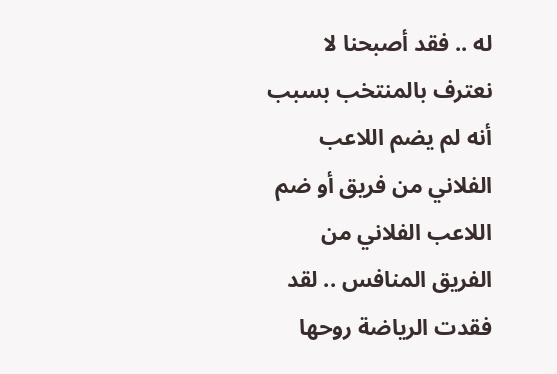له .. فقد أصبحنا لا نعترف بالمنتخب بسبب أنه لم يضم اللاعب الفلاني من فريق أو ضم اللاعب الفلاني من الفريق المنافس .. لقد فقدت الرياضة روحها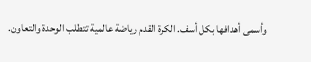وأسمى أهدافها بكل أسف. الكرة القدم رياضة عالمية تتطلب الوحدة والتعاون.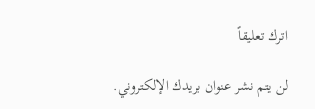اترك تعليقاً

لن يتم نشر عنوان بريدك الإلكتروني.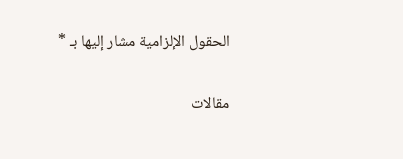الحقول الإلزامية مشار إليها بـ *

مقالات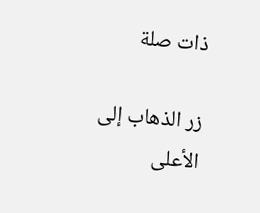ذات صلة

زر الذهاب إلى الأعلى